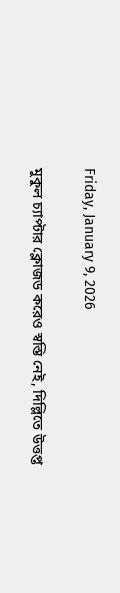Friday, January 9, 2026

মুকুল চ্যাপ্টার ক্লোজড করেও স্বস্তি নেই, দিল্লিতে উত্তপ্ত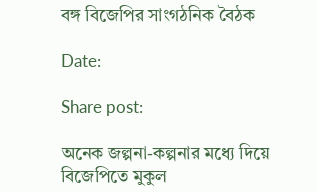বঙ্গ বিজেপির সাংগঠনিক বৈঠক

Date:

Share post:

অনেক জল্পনা-কল্পনার মধ্যে দিয়ে বিজেপিতে মুকুল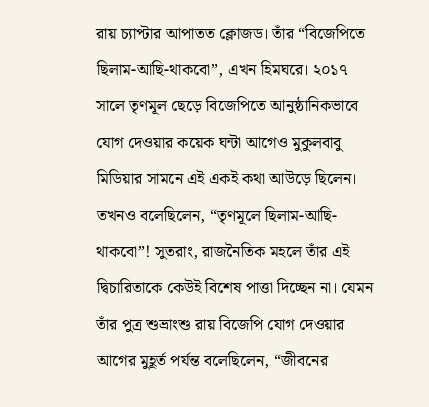রায় চ্যাপ্টার আপাতত ক্লোজড। তাঁর “বিজেপিতে ছিলাম-আছি-থাকবো”, এখন হিমঘরে। ২০১৭ সালে তৃণমূল ছেড়ে বিজেপিতে আনুষ্ঠানিকভাবে যোগ দেওয়ার কয়েক ঘন্টা আগেও মুকুলবাবু মিডিয়ার সামনে এই একই কথা আউড়ে ছিলেন। তখনও বলেছিলেন, “তৃণমূলে ছিলাম-আছি-থাকবো”! সুতরাং, রাজনৈতিক মহলে তাঁর এই দ্বিচারিতাকে কেউই বিশেষ পাত্তা দিচ্ছেন না। যেমন তাঁর পুত্র শুভ্রাংশু রায় বিজেপি যোগ দেওয়ার আগের মুহূর্ত পর্যন্ত বলেছিলেন, “জীবনের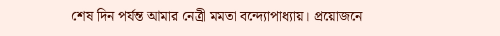শেষ দিন পর্যন্ত আমার নেত্রী মমতা বন্দ্যোপাধ্যায়। প্রয়োজনে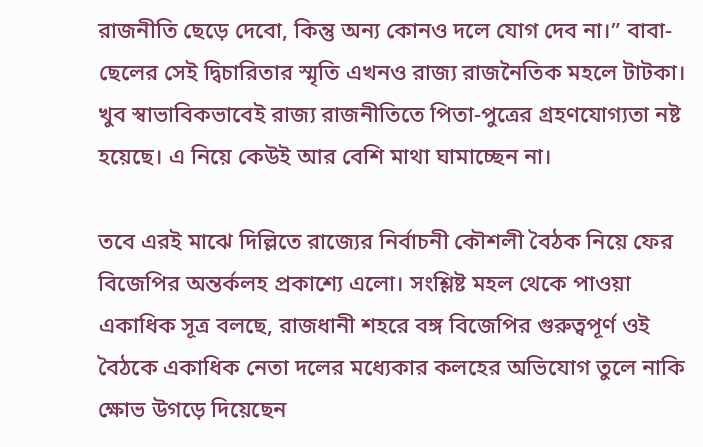রাজনীতি ছেড়ে দেবো, কিন্তু অন্য কোনও দলে যোগ দেব না।” বাবা-ছেলের সেই দ্বিচারিতার স্মৃতি এখনও রাজ্য রাজনৈতিক মহলে টাটকা। খুব স্বাভাবিকভাবেই রাজ্য রাজনীতিতে পিতা-পুত্রের গ্রহণযোগ্যতা নষ্ট হয়েছে। এ নিয়ে কেউই আর বেশি মাথা ঘামাচ্ছেন না।

তবে এরই মাঝে দিল্লিতে রাজ্যের নির্বাচনী কৌশলী বৈঠক নিয়ে ফের বিজেপির অন্তর্কলহ প্রকাশ্যে এলো। সংশ্লিষ্ট মহল থেকে পাওয়া একাধিক সূত্র বলছে, রাজধানী শহরে বঙ্গ বিজেপির গুরুত্বপূর্ণ ওই বৈঠকে একাধিক নেতা দলের মধ্যেকার কলহের অভিযোগ তুলে নাকি ক্ষোভ উগড়ে দিয়েছেন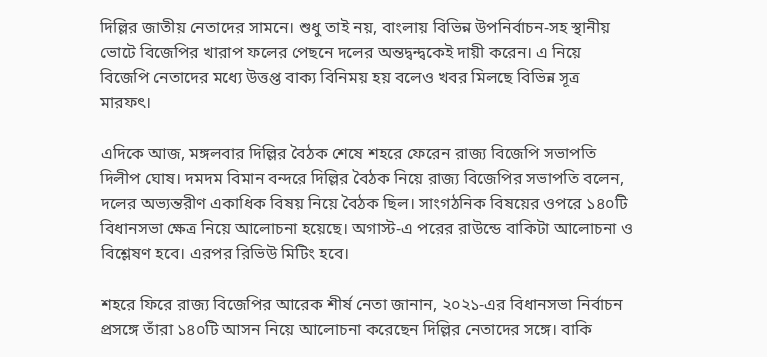দিল্লির জাতীয় নেতাদের সামনে। শুধু তাই নয়, বাংলায় বিভিন্ন উপনির্বাচন-সহ স্থানীয় ভোটে বিজেপির খারাপ ফলের পেছনে দলের অন্তদ্বন্দ্বকেই দায়ী করেন। এ নিয়ে বিজেপি নেতাদের মধ্যে উত্তপ্ত বাক্য বিনিময় হয় বলেও খবর মিলছে বিভিন্ন সূত্র মারফৎ।

এদিকে আজ, মঙ্গলবার দিল্লির বৈঠক শেষে শহরে ফেরেন রাজ্য বিজেপি সভাপতি দিলীপ ঘোষ। দমদম বিমান বন্দরে দিল্লির বৈঠক নিয়ে রাজ্য বিজেপির সভাপতি বলেন, দলের অভ্যন্তরীণ একাধিক বিষয় নিয়ে বৈঠক ছিল। সাংগঠনিক বিষয়ের ওপরে ১৪০টি বিধানসভা ক্ষেত্র নিয়ে আলোচনা হয়েছে। অগাস্ট-এ পরের রাউন্ডে বাকিটা আলোচনা ও বিশ্লেষণ হবে। এরপর রিভিউ মিটিং হবে।

শহরে ফিরে রাজ্য বিজেপির আরেক শীর্ষ নেতা জানান, ২০২১-এর বিধানসভা নির্বাচন প্রসঙ্গে তাঁরা ১৪০টি আসন নিয়ে আলোচনা করেছেন দিল্লির নেতাদের সঙ্গে। বাকি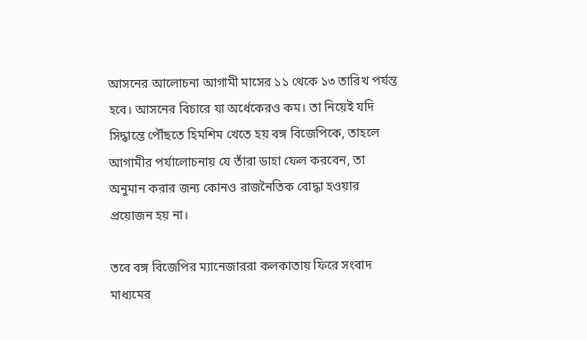আসনের আলোচনা আগামী মাসের ১১ থেকে ১৩ তারিখ পর্যন্ত হবে। আসনের বিচারে যা অর্ধেকেরও কম। তা নিয়েই যদি সিদ্ধান্তে পৌঁছতে হিমশিম খেতে হয় বঙ্গ বিজেপিকে, তাহলে আগামীর পর্যালোচনায় যে তাঁরা ডাহা ফেল করবেন, তা অনুমান করার জন্য কোনও রাজনৈতিক বোদ্ধা হওয়ার প্রয়োজন হয় না।

তবে বঙ্গ বিজেপির ম্যানেজাররা কলকাতায় ফিরে সংবাদ মাধ্যমের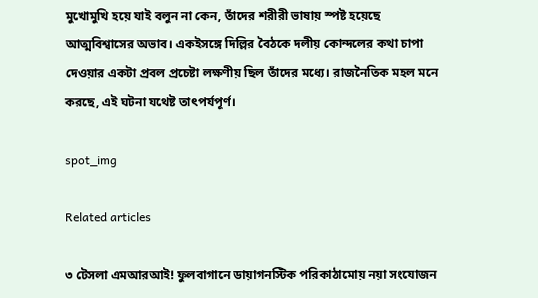মুখোমুখি হয়ে যাই বলুন না কেন, তাঁদের শরীরী ভাষায় স্পষ্ট হয়েছে আত্মবিশ্বাসের অভাব। একইসঙ্গে দিল্লির বৈঠকে দলীয় কোন্দলের কথা চাপা দেওয়ার একটা প্রবল প্রচেষ্টা লক্ষণীয় ছিল তাঁদের মধ্যে। রাজনৈতিক মহল মনে করছে, এই ঘটনা যথেষ্ট তাৎপর্যপূর্ণ।

spot_img

Related articles

৩ টেসলা এমআরআই! ফুলবাগানে ডায়াগনস্টিক পরিকাঠামোয় নয়া সংযোজন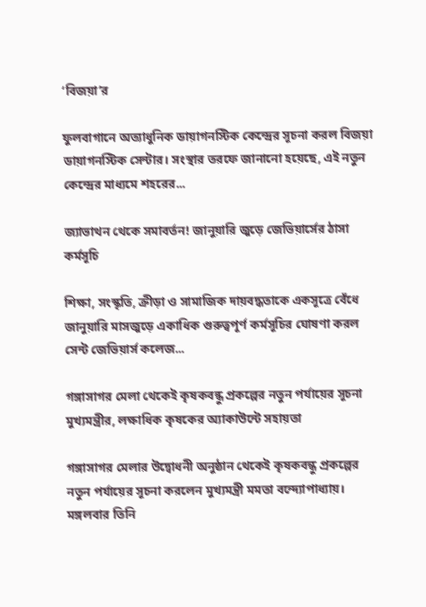‘বিজয়া’র

ফুলবাগানে অত্যাধুনিক ডায়াগনস্টিক কেন্দ্রের সূচনা করল বিজয়া ডায়াগনস্টিক সেন্টার। সংস্থার তরফে জানানো হয়েছে, এই নতুন কেন্দ্রের মাধ্যমে শহরের...

জ্যাভাথন থেকে সমাবর্তন! জানুয়ারি জুড়ে জেভিয়ার্সের ঠাসা কর্মসূচি

শিক্ষা, সংস্কৃতি, ক্রীড়া ও সামাজিক দায়বদ্ধতাকে একসূত্রে বেঁধে জানুয়ারি মাসজুড়ে একাধিক গুরুত্বপূর্ণ কর্মসূচির ঘোষণা করল সেন্ট জেভিয়ার্স কলেজ...

গঙ্গাসাগর মেলা থেকেই কৃষকবন্ধু প্রকল্পের নতুন পর্যায়ের সূচনা মুখ্যমন্ত্রীর, লক্ষাধিক কৃষকের অ্যাকাউন্টে সহায়তা

গঙ্গাসাগর মেলার উদ্বোধনী অনুষ্ঠান থেকেই কৃষকবন্ধু প্রকল্পের নতুন পর্যায়ের সূচনা করলেন মুখ্যমন্ত্রী মমতা বন্দ্যোপাধ্যায়। মঙ্গলবার তিনি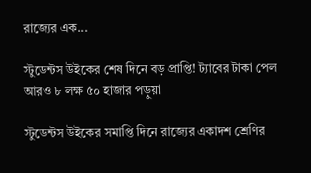রাজ্যের এক...

স্টুডেন্টস উইকের শেষ দিনে বড় প্রাপ্তি! ট্যাবের টাকা পেল আরও ৮ লক্ষ ৫০ হাজার পড়ুয়া

স্টুডেন্টস উইকের সমাপ্তি দিনে রাজ্যের একাদশ শ্রেণির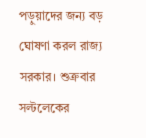পড়ুয়াদের জন্য বড় ঘোষণা করল রাজ্য সরকার। শুক্রবার সল্টলেকের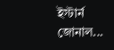ইস্টার্ন জোনাল...